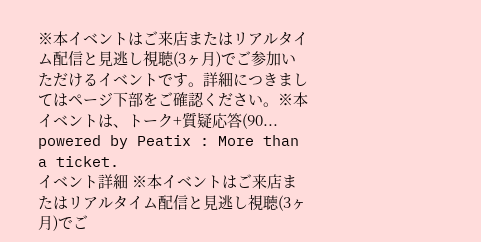※本イベントはご来店またはリアルタイム配信と見逃し視聴(3ヶ月)でご参加いただけるイベントです。詳細につきましてはページ下部をご確認ください。※本イベントは、トーク+質疑応答(90... powered by Peatix : More than a ticket.
イベント詳細 ※本イベントはご来店またはリアルタイム配信と見逃し視聴(3ヶ月)でご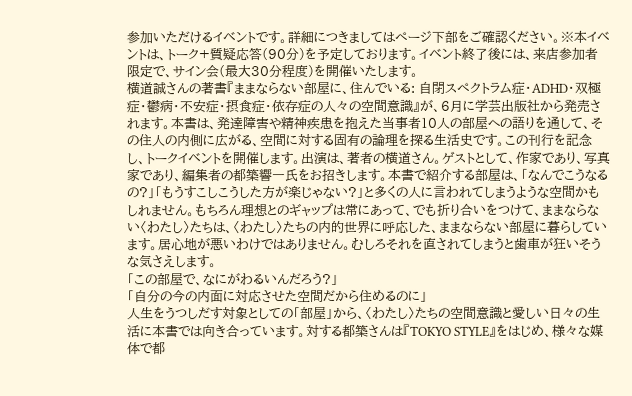参加いただけるイベントです。詳細につきましてはページ下部をご確認ください。※本イベントは、トーク+質疑応答(90分)を予定しております。イベント終了後には、来店参加者限定で、サイン会(最大30分程度)を開催いたします。
横道誠さんの著書『ままならない部屋に、住んでいる: 自閉スペクトラム症・ADHD・双極症・鬱病・不安症・摂食症・依存症の人々の空間意識』が、6月に学芸出版社から発売されます。本書は、発達障害や精神疾患を抱えた当事者10人の部屋への語りを通して、その住人の内側に広がる、空間に対する固有の論理を探る生活史です。この刊行を記念し、トークイベントを開催します。出演は、著者の横道さん。ゲストとして、作家であり、写真家であり、編集者の都築響一氏をお招きします。本書で紹介する部屋は、「なんでこうなるの?」「もうすこしこうした方が楽じゃない?」と多くの人に言われてしまうような空間かもしれません。もちろん理想とのギャップは常にあって、でも折り合いをつけて、ままならない〈わたし〉たちは、〈わたし〉たちの内的世界に呼応した、ままならない部屋に暮らしています。居心地が悪いわけではありません。むしろそれを直されてしまうと歯車が狂いそうな気さえします。
「この部屋で、なにがわるいんだろう?」
「自分の今の内面に対応させた空間だから住めるのに」
人生をうつしだす対象としての「部屋」から、〈わたし〉たちの空間意識と愛しい日々の生活に本書では向き合っています。対する都築さんは『TOKYO STYLE』をはじめ、様々な媒体で都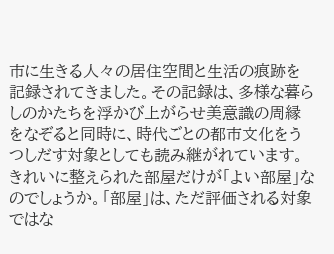市に生きる人々の居住空間と生活の痕跡を記録されてきました。その記録は、多様な暮らしのかたちを浮かび上がらせ美意識の周縁をなぞると同時に、時代ごとの都市文化をうつしだす対象としても読み継がれています。きれいに整えられた部屋だけが「よい部屋」なのでしょうか。「部屋」は、ただ評価される対象ではな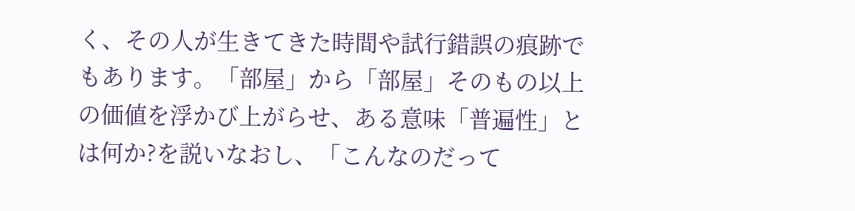く、その人が生きてきた時間や試行錯誤の痕跡でもあります。「部屋」から「部屋」そのもの以上の価値を浮かび上がらせ、ある意味「普遍性」とは何か?を説いなおし、「こんなのだって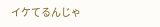イケてるんじゃ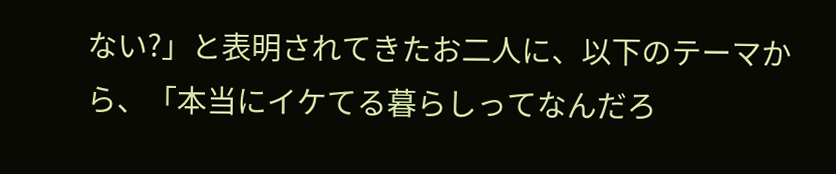ない?」と表明されてきたお二人に、以下のテーマから、「本当にイケてる暮らしってなんだろ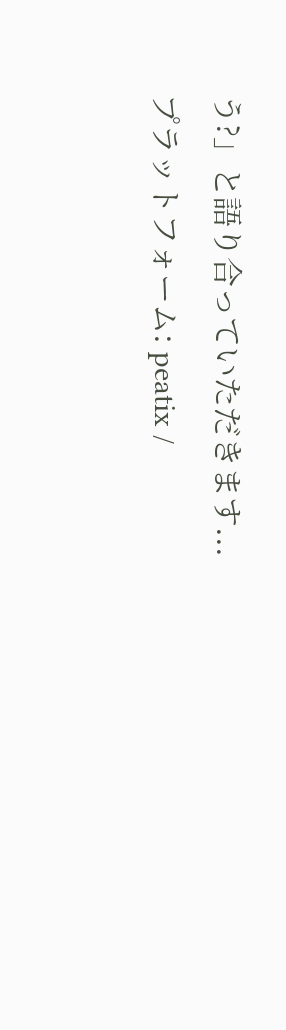う?」と語り合っていただきます...
プラットフォーム: peatix /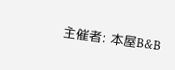主催者: 本屋B&B